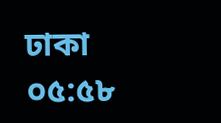ঢাকা ০৫:৫৮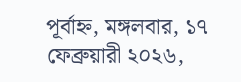পূর্বাহ্ন, মঙ্গলবার, ১৭ ফেব্রুয়ারী ২০২৬,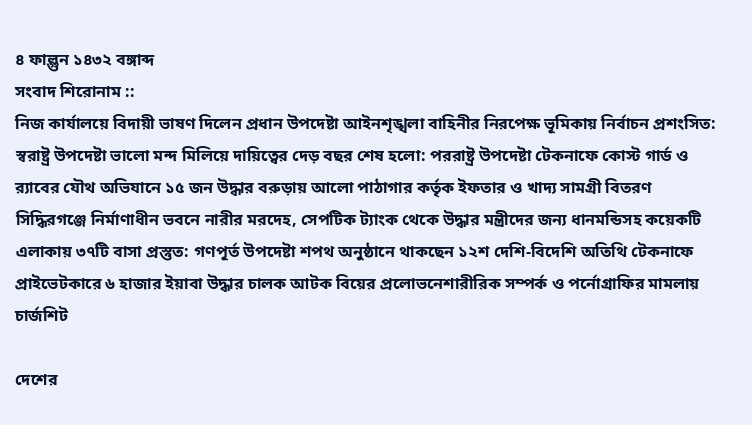৪ ফাল্গুন ১৪৩২ বঙ্গাব্দ
সংবাদ শিরোনাম ::
নিজ কার্যালয়ে বিদায়ী ভাষণ দিলেন প্রধান উপদেষ্টা আইনশৃঙ্খলা বাহিনীর নিরপেক্ষ ভূমিকায় নির্বাচন প্রশংসিত: স্বরাষ্ট্র উপদেষ্টা ভালো মন্দ মিলিয়ে দায়িত্বের দেড় বছর শেষ হলো: পররাষ্ট্র উপদেষ্টা টেকনাফে কোস্ট গার্ড ও র‍্যাবের যৌথ অভিযানে ১৫ জন উদ্ধার বরুড়ায় আলো পাঠাগার কর্তৃক ইফতার ও খাদ্য সামগ্রী বিতরণ সিদ্ধিরগঞ্জে নির্মাণাধীন ভবনে নারীর মরদেহ, সেপটিক ট্যাংক থেকে উদ্ধার মন্ত্রীদের জন্য ধানমন্ডিসহ কয়েকটি এলাকায় ৩৭টি বাসা প্রস্তুত: গণপূর্ত উপদেষ্টা শপথ অনুষ্ঠানে থাকছেন ১২শ দেশি-বিদেশি অতিথি টেকনাফে প্রাইভেটকারে ৬ হাজার ইয়াবা উদ্ধার চালক আটক বিয়ের প্রলোভনেশারীরিক সম্পর্ক ও পর্নোগ্রাফির মামলায় চার্জশিট

দেশের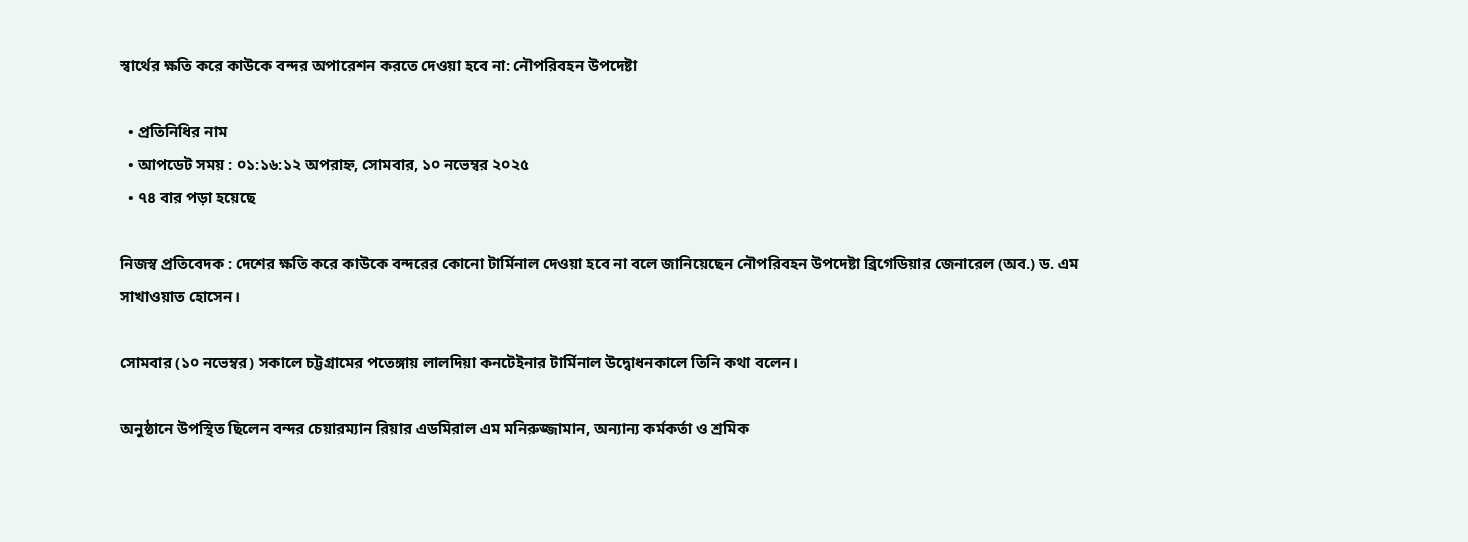স্বার্থের ক্ষতি করে কাউকে বন্দর অপারেশন করতে দেওয়া হবে না: নৌপরিবহন উপদেষ্টা

  • প্রতিনিধির নাম
  • আপডেট সময় : ০১:১৬:১২ অপরাহ্ন, সোমবার, ১০ নভেম্বর ২০২৫
  • ৭৪ বার পড়া হয়েছে

নিজস্ব প্রতিবেদক : দেশের ক্ষতি করে কাউকে বন্দরের কোনো টার্মিনাল দেওয়া হবে না বলে জানিয়েছেন নৌপরিবহন উপদেষ্টা ব্রিগেডিয়ার জেনারেল (অব.) ড. এম সাখাওয়াত হোসেন।

সোমবার (১০ নভেম্বর) সকালে চট্টগ্রামের পতেঙ্গায় লালদিয়া কনটেইনার টার্মিনাল উদ্বোধনকালে তিনি কথা বলেন।

অনুষ্ঠানে উপস্থিত ছিলেন বন্দর চেয়ারম্যান রিয়ার এডমিরাল এম মনিরুজ্জামান, অন্যান্য কর্মকর্তা ও শ্রমিক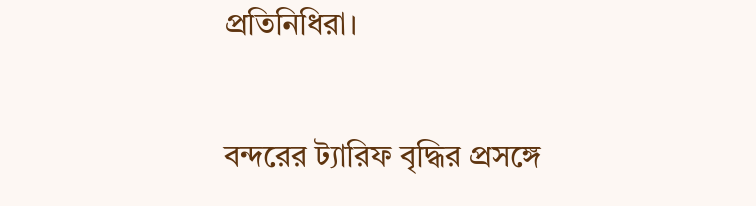প্রতিনিধিরা।

বন্দরের ট্যারিফ বৃদ্ধির প্রসঙ্গে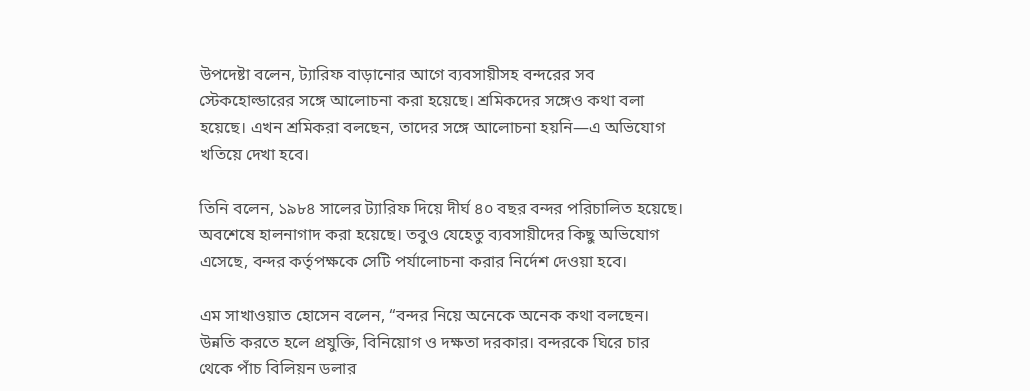উপদেষ্টা বলেন, ট্যারিফ বাড়ানোর আগে ব্যবসায়ীসহ বন্দরের সব স্টেকহোল্ডারের সঙ্গে আলোচনা করা হয়েছে। শ্রমিকদের সঙ্গেও কথা বলা হয়েছে। এখন শ্রমিকরা বলছেন, তাদের সঙ্গে আলোচনা হয়নি—এ অভিযোগ খতিয়ে দেখা হবে।

তিনি বলেন, ১৯৮৪ সালের ট্যারিফ দিয়ে দীর্ঘ ৪০ বছর বন্দর পরিচালিত হয়েছে। অবশেষে হালনাগাদ করা হয়েছে। তবুও যেহেতু ব্যবসায়ীদের কিছু অভিযোগ এসেছে, বন্দর কর্তৃপক্ষকে সেটি পর্যালোচনা করার নির্দেশ দেওয়া হবে।

এম সাখাওয়াত হোসেন বলেন, “বন্দর নিয়ে অনেকে অনেক কথা বলছেন। উন্নতি করতে হলে প্রযুক্তি, বিনিয়োগ ও দক্ষতা দরকার। বন্দরকে ঘিরে চার থেকে পাঁচ বিলিয়ন ডলার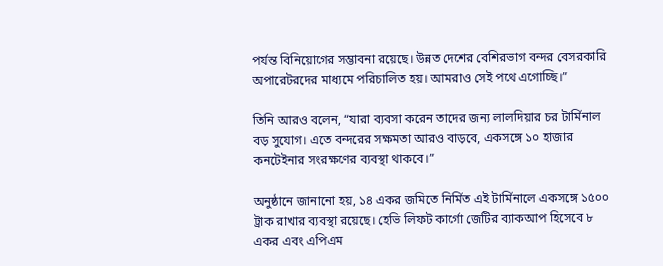পর্যন্ত বিনিয়োগের সম্ভাবনা রয়েছে। উন্নত দেশের বেশিরভাগ বন্দর বেসরকারি অপারেটরদের মাধ্যমে পরিচালিত হয়। আমরাও সেই পথে এগোচ্ছি।”

তিনি আরও বলেন, “যারা ব্যবসা করেন তাদের জন্য লালদিয়ার চর টার্মিনাল বড় সুযোগ। এতে বন্দরের সক্ষমতা আরও বাড়বে, একসঙ্গে ১০ হাজার কনটেইনার সংরক্ষণের ব্যবস্থা থাকবে।”

অনুষ্ঠানে জানানো হয়, ১৪ একর জমিতে নির্মিত এই টার্মিনালে একসঙ্গে ১৫০০ ট্রাক রাখার ব্যবস্থা রয়েছে। হেভি লিফট কার্গো জেটির ব্যাকআপ হিসেবে ৮ একর এবং এপিএম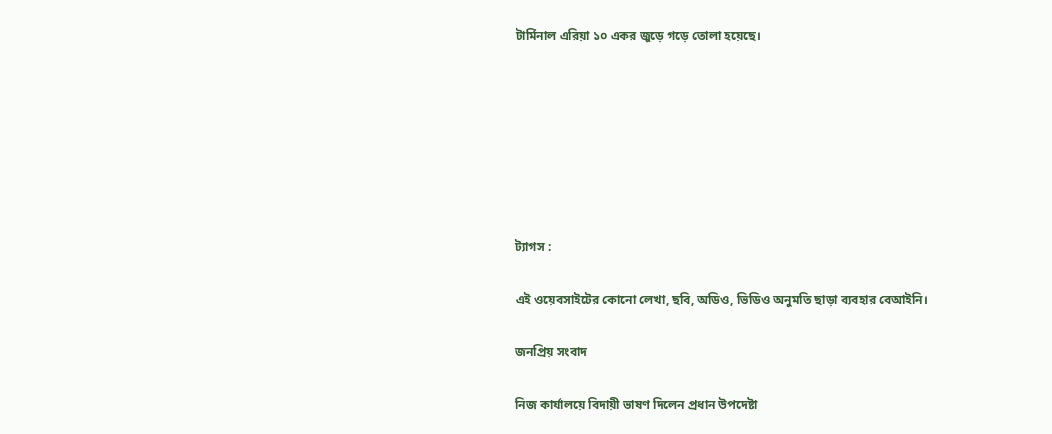টার্মিনাল এরিয়া ১০ একর জুড়ে গড়ে তোলা হয়েছে।







ট্যাগস :

এই ওয়েবসাইটের কোনো লেখা, ছবি, অডিও, ভিডিও অনুমতি ছাড়া ব্যবহার বেআইনি।

জনপ্রিয় সংবাদ

নিজ কার্যালয়ে বিদায়ী ভাষণ দিলেন প্রধান উপদেষ্টা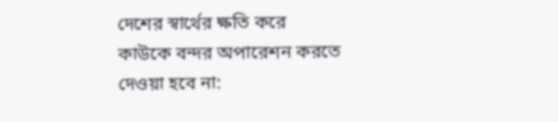দেশের স্বার্থের ক্ষতি করে কাউকে বন্দর অপারেশন করতে দেওয়া হবে না: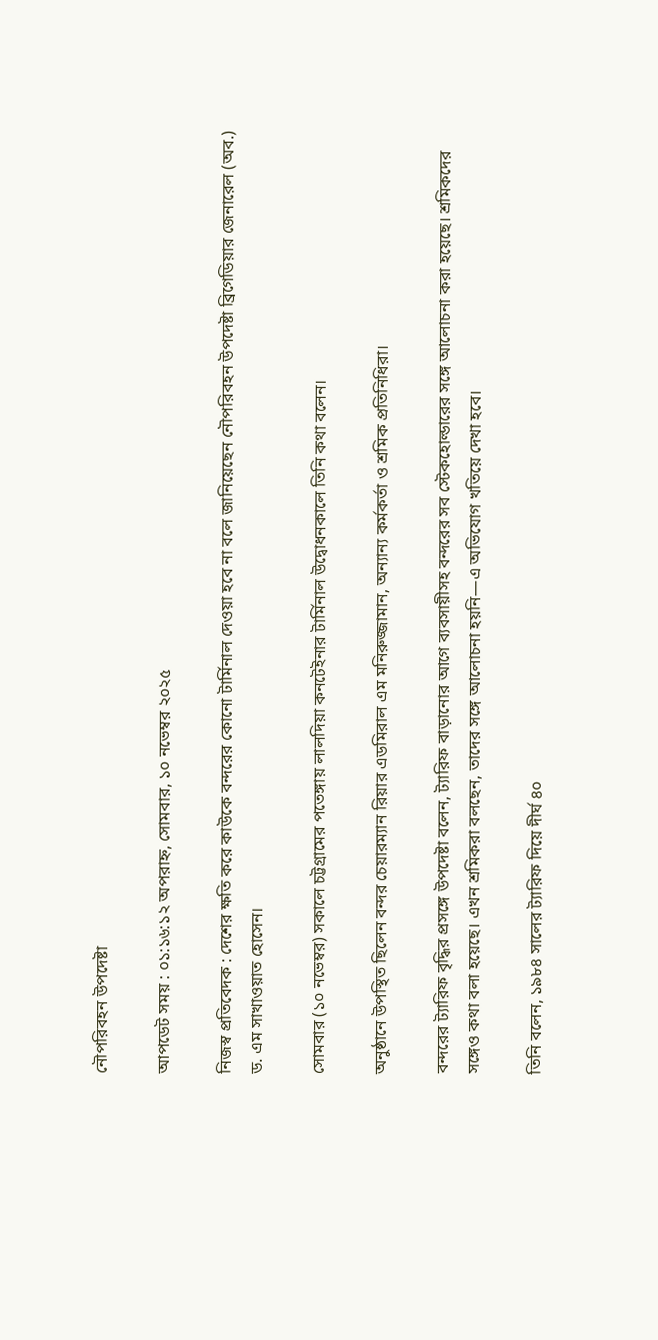নৌপরিবহন উপদেষ্টা

আপডেট সময় : ০১:১৬:১২ অপরাহ্ন, সোমবার, ১০ নভেম্বর ২০২৫

নিজস্ব প্রতিবেদক : দেশের ক্ষতি করে কাউকে বন্দরের কোনো টার্মিনাল দেওয়া হবে না বলে জানিয়েছেন নৌপরিবহন উপদেষ্টা ব্রিগেডিয়ার জেনারেল (অব.) ড. এম সাখাওয়াত হোসেন।

সোমবার (১০ নভেম্বর) সকালে চট্টগ্রামের পতেঙ্গায় লালদিয়া কনটেইনার টার্মিনাল উদ্বোধনকালে তিনি কথা বলেন।

অনুষ্ঠানে উপস্থিত ছিলেন বন্দর চেয়ারম্যান রিয়ার এডমিরাল এম মনিরুজ্জামান, অন্যান্য কর্মকর্তা ও শ্রমিক প্রতিনিধিরা।

বন্দরের ট্যারিফ বৃদ্ধির প্রসঙ্গে উপদেষ্টা বলেন, ট্যারিফ বাড়ানোর আগে ব্যবসায়ীসহ বন্দরের সব স্টেকহোল্ডারের সঙ্গে আলোচনা করা হয়েছে। শ্রমিকদের সঙ্গেও কথা বলা হয়েছে। এখন শ্রমিকরা বলছেন, তাদের সঙ্গে আলোচনা হয়নি—এ অভিযোগ খতিয়ে দেখা হবে।

তিনি বলেন, ১৯৮৪ সালের ট্যারিফ দিয়ে দীর্ঘ ৪০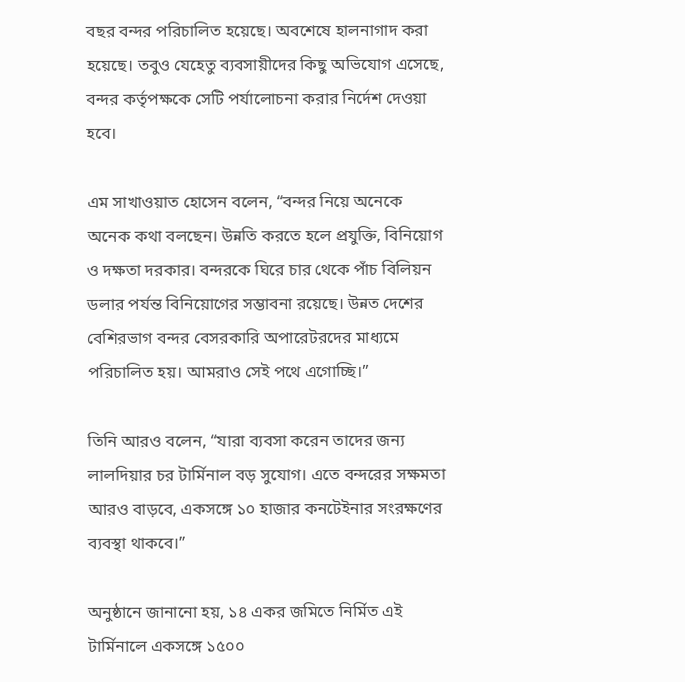বছর বন্দর পরিচালিত হয়েছে। অবশেষে হালনাগাদ করা হয়েছে। তবুও যেহেতু ব্যবসায়ীদের কিছু অভিযোগ এসেছে, বন্দর কর্তৃপক্ষকে সেটি পর্যালোচনা করার নির্দেশ দেওয়া হবে।

এম সাখাওয়াত হোসেন বলেন, “বন্দর নিয়ে অনেকে অনেক কথা বলছেন। উন্নতি করতে হলে প্রযুক্তি, বিনিয়োগ ও দক্ষতা দরকার। বন্দরকে ঘিরে চার থেকে পাঁচ বিলিয়ন ডলার পর্যন্ত বিনিয়োগের সম্ভাবনা রয়েছে। উন্নত দেশের বেশিরভাগ বন্দর বেসরকারি অপারেটরদের মাধ্যমে পরিচালিত হয়। আমরাও সেই পথে এগোচ্ছি।”

তিনি আরও বলেন, “যারা ব্যবসা করেন তাদের জন্য লালদিয়ার চর টার্মিনাল বড় সুযোগ। এতে বন্দরের সক্ষমতা আরও বাড়বে, একসঙ্গে ১০ হাজার কনটেইনার সংরক্ষণের ব্যবস্থা থাকবে।”

অনুষ্ঠানে জানানো হয়, ১৪ একর জমিতে নির্মিত এই টার্মিনালে একসঙ্গে ১৫০০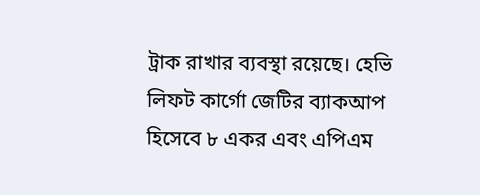ট্রাক রাখার ব্যবস্থা রয়েছে। হেভি লিফট কার্গো জেটির ব্যাকআপ হিসেবে ৮ একর এবং এপিএম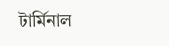টার্মিনাল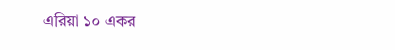এরিয়া ১০ একর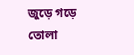জুড়ে গড়ে তোলা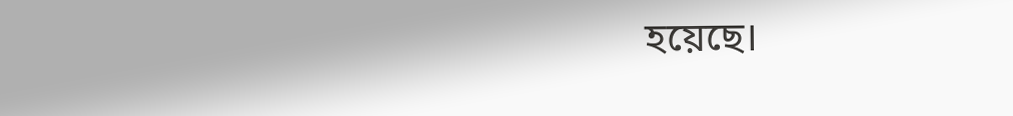হয়েছে।